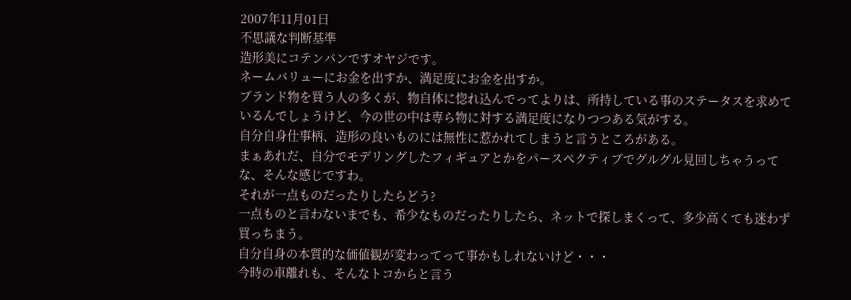2007年11月01日
不思議な判断基準
造形美にコテンパンですオヤジです。
ネームバリューにお金を出すか、満足度にお金を出すか。
ブランド物を買う人の多くが、物自体に惚れ込んでってよりは、所持している事のステータスを求めているんでしょうけど、今の世の中は専ら物に対する満足度になりつつある気がする。
自分自身仕事柄、造形の良いものには無性に惹かれてしまうと言うところがある。
まぁあれだ、自分でモデリングしたフィギュアとかをパースペクティブでグルグル見回しちゃうってな、そんな感じですわ。
それが一点ものだったりしたらどう?
一点ものと言わないまでも、希少なものだったりしたら、ネットで探しまくって、多少高くても迷わず買っちまう。
自分自身の本質的な価値観が変わってって事かもしれないけど・・・
今時の車離れも、そんなトコからと言う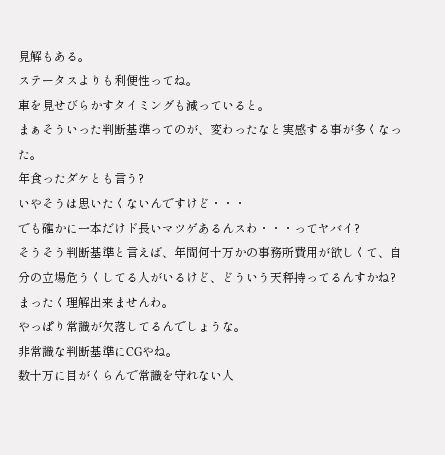見解もある。
ステータスよりも利便性ってね。
車を見せびらかすタイミングも減っていると。
まぁそういった判断基準ってのが、変わったなと実感する事が多くなった。
年食ったダケとも言う?
いやそうは思いたくないんですけど・・・
でも確かに一本だけド長いマツゲあるんスわ・・・ってヤバイ?
そうそう判断基準と言えば、年間何十万かの事務所費用が欲しくて、自分の立場危うくしてる人がいるけど、どういう天秤持ってるんすかね?
まったく理解出来ませんわ。
やっぱり常識が欠落してるんでしょうな。
非常識な判断基準にCGやね。
数十万に目がくらんで常識を守れない人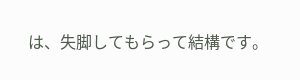は、失脚してもらって結構です。